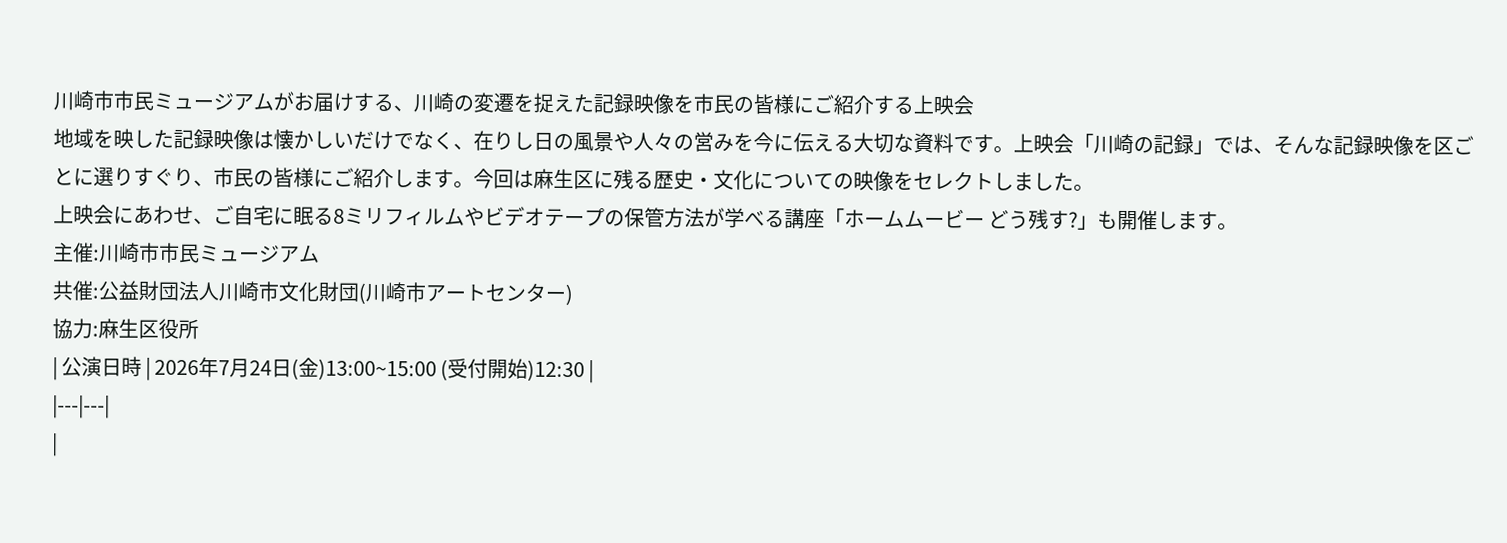川崎市市民ミュージアムがお届けする、川崎の変遷を捉えた記録映像を市民の皆様にご紹介する上映会
地域を映した記録映像は懐かしいだけでなく、在りし日の風景や人々の営みを今に伝える大切な資料です。上映会「川崎の記録」では、そんな記録映像を区ごとに選りすぐり、市民の皆様にご紹介します。今回は麻生区に残る歴史・文化についての映像をセレクトしました。
上映会にあわせ、ご自宅に眠る8ミリフィルムやビデオテープの保管方法が学べる講座「ホームムービー どう残す?」も開催します。
主催:川崎市市民ミュージアム
共催:公益財団法人川崎市文化財団(川崎市アートセンター)
協力:麻生区役所
| 公演日時 | 2026年7月24日(金)13:00~15:00 (受付開始)12:30 |
|---|---|
|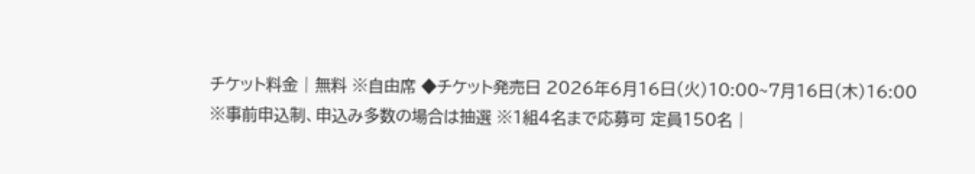チケット料金 | 無料 ※自由席 ◆チケット発売日 2026年6月16日(火)10:00~7月16日(木)16:00 ※事前申込制、申込み多数の場合は抽選 ※1組4名まで応募可 定員150名 |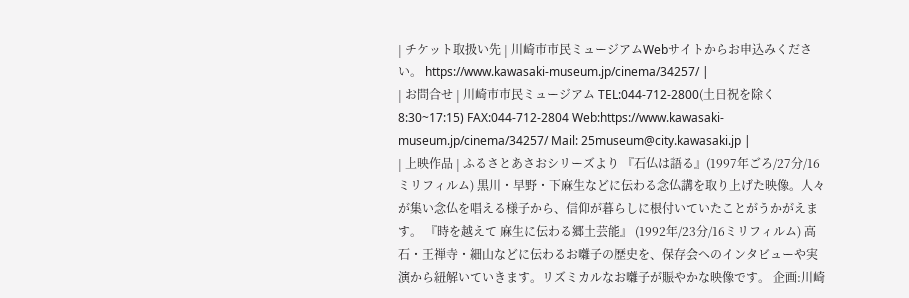| チケット取扱い先 | 川崎市市民ミュージアムWebサイトからお申込みください。 https://www.kawasaki-museum.jp/cinema/34257/ |
| お問合せ | 川崎市市民ミュージアム TEL:044-712-2800(土日祝を除く8:30~17:15) FAX:044-712-2804 Web:https://www.kawasaki-museum.jp/cinema/34257/ Mail: 25museum@city.kawasaki.jp |
| 上映作品 | ふるさとあさおシリーズより 『石仏は語る』(1997年ごろ/27分/16ミリフィルム) 黒川・早野・下麻生などに伝わる念仏講を取り上げた映像。人々が集い念仏を唱える様子から、信仰が暮らしに根付いていたことがうかがえます。 『時を越えて 麻生に伝わる郷土芸能』 (1992年/23分/16ミリフィルム) 高石・王禅寺・細山などに伝わるお囃子の歴史を、保存会へのインタビューや実演から紐解いていきます。リズミカルなお囃子が賑やかな映像です。 企画:川崎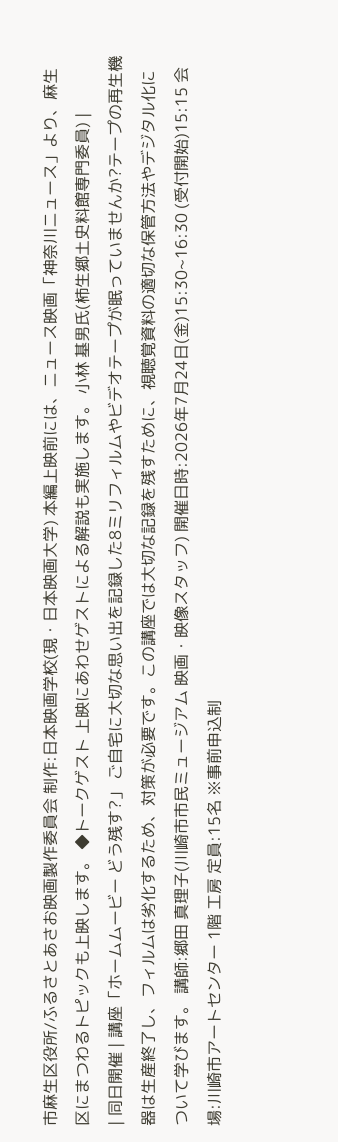市麻生区役所/ふるさとあさお映画製作委員会 制作:日本映画学校(現・日本映画大学) 本編上映前には、ニュース映画「神奈川ニュース」より、麻生区にまつわるトピックも上映します。 ◆トークゲスト 上映にあわせゲストによる解説も実施します。 小林 基男氏(柿生郷土史料館専門委員) |
| 同日開催 | 講座「ホームムービー どう残す?」 ご自宅に大切な思い出を記録した8ミリフィルムやビデオテープが眠っていませんか?テープの再生機器は生産終了し、フィルムは劣化するため、対策が必要です。この講座では大切な記録を残すために、視聴覚資料の適切な保管方法やデジタル化について学びます。 講師:郷田 真理子(川崎市市民ミュージアム 映画・映像スタッフ) 開催日時:2026年7月24日(金)15:30~16:30 (受付開始)15:15 会場:川崎市アートセンター 1階 工房 定員:15名 ※事前申込制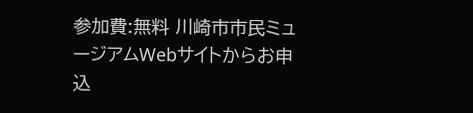参加費:無料 川崎市市民ミュージアムWebサイトからお申込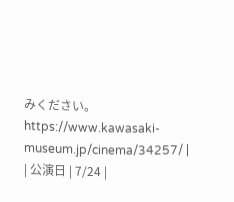みください。 https://www.kawasaki-museum.jp/cinema/34257/ |
| 公演日 | 7/24 |